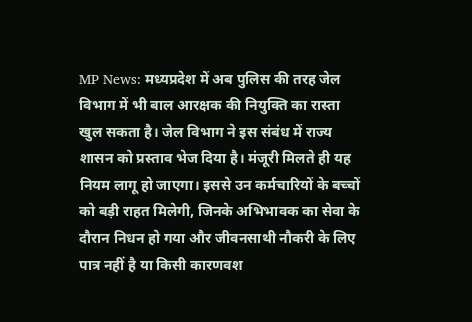MP News: मध्यप्रदेश में अब पुलिस की तरह जेल विभाग में भी बाल आरक्षक की नियुक्ति का रास्ता खुल सकता है। जेल विभाग ने इस संबंध में राज्य शासन को प्रस्ताव भेज दिया है। मंजूरी मिलते ही यह नियम लागू हो जाएगा। इससे उन कर्मचारियों के बच्चों को बड़ी राहत मिलेगी, जिनके अभिभावक का सेवा के दौरान निधन हो गया और जीवनसाथी नौकरी के लिए पात्र नहीं है या किसी कारणवश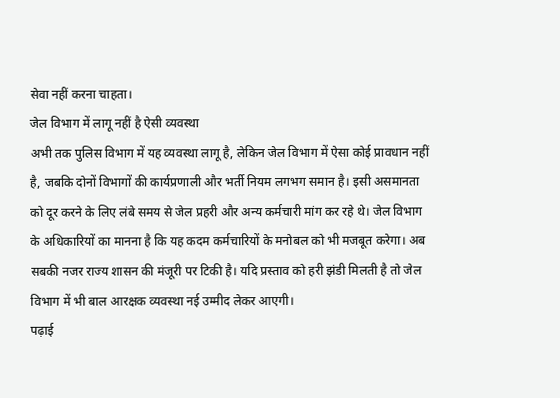सेवा नहीं करना चाहता।
जेल विभाग में लागू नहीं है ऐसी व्यवस्था
अभी तक पुलिस विभाग में यह व्यवस्था लागू है, लेकिन जेल विभाग में ऐसा कोई प्रावधान नहीं है, जबकि दोनों विभागों की कार्यप्रणाली और भर्ती नियम लगभग समान है। इसी असमानता को दूर करने के लिए लंबे समय से जेल प्रहरी और अन्य कर्मचारी मांग कर रहे थे। जेल विभाग के अधिकारियों का मानना है कि यह कदम कर्मचारियों के मनोबल को भी मजबूत करेगा। अब सबकी नजर राज्य शासन की मंजूरी पर टिकी है। यदि प्रस्ताव को हरी झंडी मिलती है तो जेल विभाग में भी बाल आरक्षक व्यवस्था नई उम्मीद लेकर आएगी।
पढ़ाई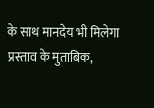के साथ मानदेय भी मिलेगा
प्रस्ताव के मुताबिक,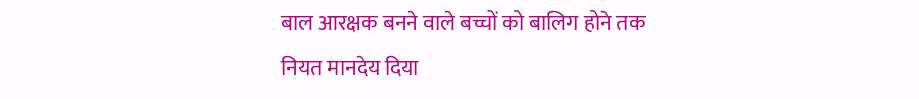बाल आरक्षक बनने वाले बच्चों को बालिग होने तक नियत मानदेय दिया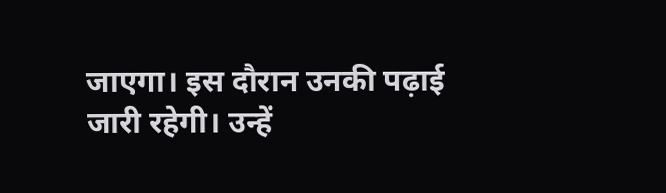जाएगा। इस दौरान उनकी पढ़ाई जारी रहेगी। उन्हें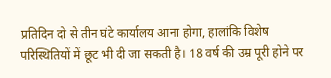प्रतिदिन दो से तीन घंटे कार्यालय आना होगा, हालांकि विशेष परिस्थितियों में छूट भी दी जा सकती है। 18 वर्ष की उम्र पूरी होने पर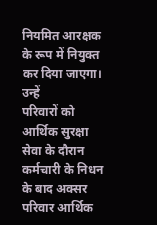नियमित आरक्षक के रूप में नियुक्त कर दिया जाएगा। उन्हें
परिवारों को आर्थिक सुरक्षा
सेवा के दौरान कर्मचारी के निधन के बाद अक्सर परिवार आर्थिक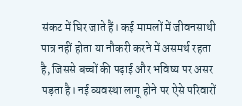संकट में घिर जाते हैं। कई मामलों में जीवनसाथी पात्र नहीं होता या नौकरी करने में असमर्थ रहता है, जिससे बच्चों की पढ़ाई और भविष्य पर असर पड़ता है। नई व्यवस्था लागू होने पर ऐसे परिवारों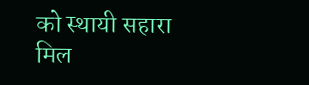को स्थायी सहारा मिल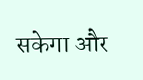सकेगा और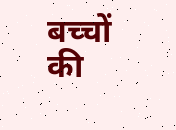बच्चों की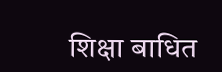शिक्षा बाधित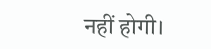नहीं होगी।